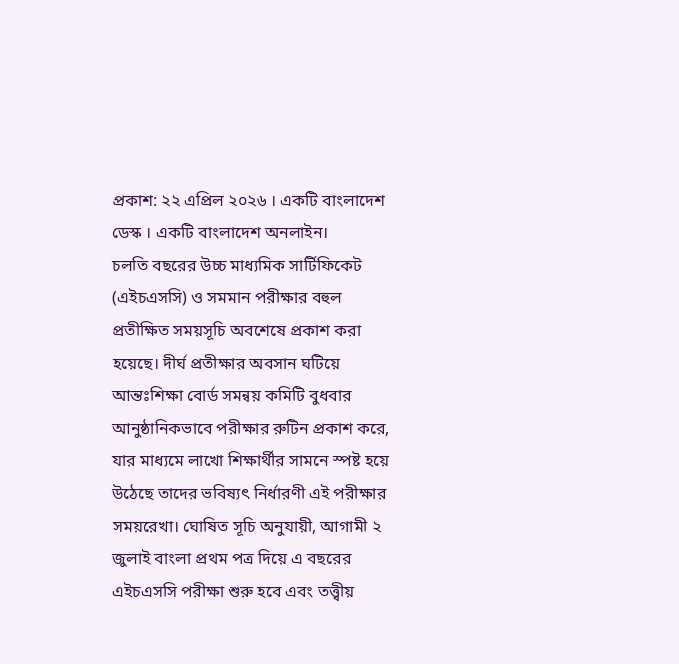প্রকাশ: ২২ এপ্রিল ২০২৬ । একটি বাংলাদেশ ডেস্ক । একটি বাংলাদেশ অনলাইন।
চলতি বছরের উচ্চ মাধ্যমিক সার্টিফিকেট (এইচএসসি) ও সমমান পরীক্ষার বহুল প্রতীক্ষিত সময়সূচি অবশেষে প্রকাশ করা হয়েছে। দীর্ঘ প্রতীক্ষার অবসান ঘটিয়ে আন্তঃশিক্ষা বোর্ড সমন্বয় কমিটি বুধবার আনুষ্ঠানিকভাবে পরীক্ষার রুটিন প্রকাশ করে, যার মাধ্যমে লাখো শিক্ষার্থীর সামনে স্পষ্ট হয়ে উঠেছে তাদের ভবিষ্যৎ নির্ধারণী এই পরীক্ষার সময়রেখা। ঘোষিত সূচি অনুযায়ী, আগামী ২ জুলাই বাংলা প্রথম পত্র দিয়ে এ বছরের এইচএসসি পরীক্ষা শুরু হবে এবং তত্ত্বীয়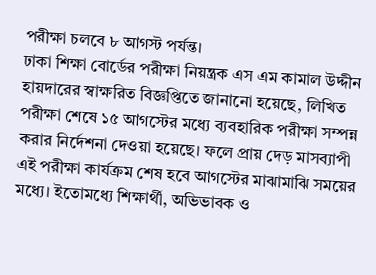পরীক্ষা চলবে ৮ আগস্ট পর্যন্ত।
ঢাকা শিক্ষা বোর্ডের পরীক্ষা নিয়ন্ত্রক এস এম কামাল উদ্দীন হায়দারের স্বাক্ষরিত বিজ্ঞপ্তিতে জানানো হয়েছে, লিখিত পরীক্ষা শেষে ১৫ আগস্টের মধ্যে ব্যবহারিক পরীক্ষা সম্পন্ন করার নির্দেশনা দেওয়া হয়েছে। ফলে প্রায় দেড় মাসব্যাপী এই পরীক্ষা কার্যক্রম শেষ হবে আগস্টের মাঝামাঝি সময়ের মধ্যে। ইতোমধ্যে শিক্ষার্থী, অভিভাবক ও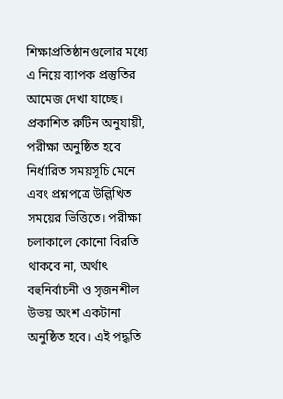শিক্ষাপ্রতিষ্ঠানগুলোর মধ্যে এ নিয়ে ব্যাপক প্রস্তুতির আমেজ দেখা যাচ্ছে।
প্রকাশিত রুটিন অনুযায়ী, পরীক্ষা অনুষ্ঠিত হবে নির্ধারিত সময়সূচি মেনে এবং প্রশ্নপত্রে উল্লিখিত সময়ের ভিত্তিতে। পরীক্ষা চলাকালে কোনো বিরতি থাকবে না, অর্থাৎ বহুনির্বাচনী ও সৃজনশীল উভয় অংশ একটানা অনুষ্ঠিত হবে। এই পদ্ধতি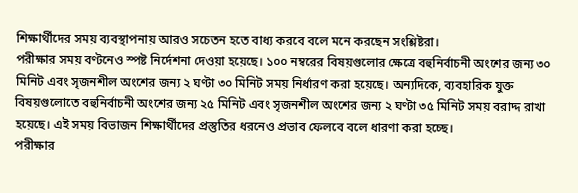শিক্ষার্থীদের সময় ব্যবস্থাপনায় আরও সচেতন হতে বাধ্য করবে বলে মনে করছেন সংশ্লিষ্টরা।
পরীক্ষার সময় বণ্টনেও স্পষ্ট নির্দেশনা দেওয়া হয়েছে। ১০০ নম্বরের বিষয়গুলোর ক্ষেত্রে বহুনির্বাচনী অংশের জন্য ৩০ মিনিট এবং সৃজনশীল অংশের জন্য ২ ঘণ্টা ৩০ মিনিট সময় নির্ধারণ করা হয়েছে। অন্যদিকে, ব্যবহারিক যুক্ত বিষয়গুলোতে বহুনির্বাচনী অংশের জন্য ২৫ মিনিট এবং সৃজনশীল অংশের জন্য ২ ঘণ্টা ৩৫ মিনিট সময় বরাদ্দ রাখা হয়েছে। এই সময় বিভাজন শিক্ষার্থীদের প্রস্তুতির ধরনেও প্রভাব ফেলবে বলে ধারণা করা হচ্ছে।
পরীক্ষার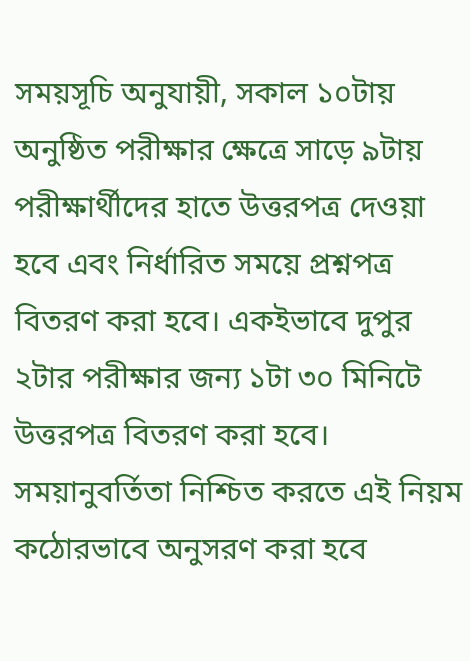সময়সূচি অনুযায়ী, সকাল ১০টায় অনুষ্ঠিত পরীক্ষার ক্ষেত্রে সাড়ে ৯টায় পরীক্ষার্থীদের হাতে উত্তরপত্র দেওয়া হবে এবং নির্ধারিত সময়ে প্রশ্নপত্র বিতরণ করা হবে। একইভাবে দুপুর ২টার পরীক্ষার জন্য ১টা ৩০ মিনিটে উত্তরপত্র বিতরণ করা হবে। সময়ানুবর্তিতা নিশ্চিত করতে এই নিয়ম কঠোরভাবে অনুসরণ করা হবে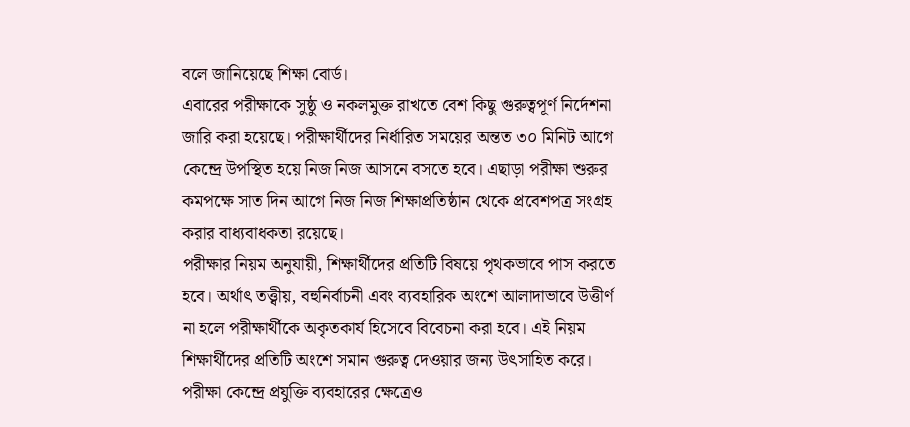বলে জানিয়েছে শিক্ষা বোর্ড।
এবারের পরীক্ষাকে সুষ্ঠু ও নকলমুক্ত রাখতে বেশ কিছু গুরুত্বপূর্ণ নির্দেশনা জারি করা হয়েছে। পরীক্ষার্থীদের নির্ধারিত সময়ের অন্তত ৩০ মিনিট আগে কেন্দ্রে উপস্থিত হয়ে নিজ নিজ আসনে বসতে হবে। এছাড়া পরীক্ষা শুরুর কমপক্ষে সাত দিন আগে নিজ নিজ শিক্ষাপ্রতিষ্ঠান থেকে প্রবেশপত্র সংগ্রহ করার বাধ্যবাধকতা রয়েছে।
পরীক্ষার নিয়ম অনুযায়ী, শিক্ষার্থীদের প্রতিটি বিষয়ে পৃথকভাবে পাস করতে হবে। অর্থাৎ তত্ত্বীয়, বহুনির্বাচনী এবং ব্যবহারিক অংশে আলাদাভাবে উত্তীর্ণ না হলে পরীক্ষার্থীকে অকৃতকার্য হিসেবে বিবেচনা করা হবে। এই নিয়ম শিক্ষার্থীদের প্রতিটি অংশে সমান গুরুত্ব দেওয়ার জন্য উৎসাহিত করে।
পরীক্ষা কেন্দ্রে প্রযুক্তি ব্যবহারের ক্ষেত্রেও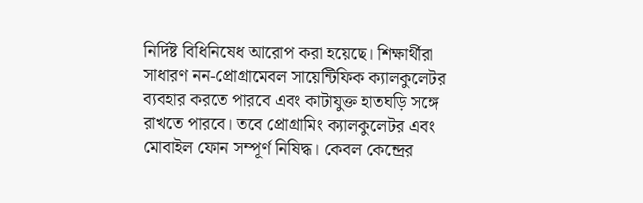নির্দিষ্ট বিধিনিষেধ আরোপ করা হয়েছে। শিক্ষার্থীরা সাধারণ নন-প্রোগ্রামেবল সায়েন্টিফিক ক্যালকুলেটর ব্যবহার করতে পারবে এবং কাটাযুক্ত হাতঘড়ি সঙ্গে রাখতে পারবে। তবে প্রোগ্রামিং ক্যালকুলেটর এবং মোবাইল ফোন সম্পূর্ণ নিষিদ্ধ। কেবল কেন্দ্রের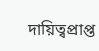দায়িত্বপ্রাপ্ত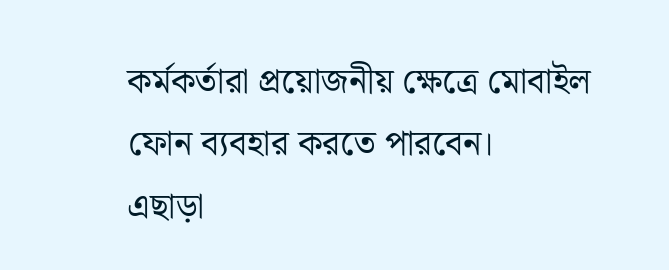কর্মকর্তারা প্রয়োজনীয় ক্ষেত্রে মোবাইল ফোন ব্যবহার করতে পারবেন।
এছাড়া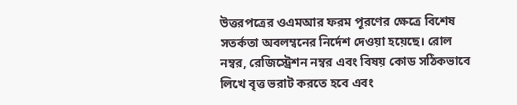উত্তরপত্রের ওএমআর ফরম পূরণের ক্ষেত্রে বিশেষ সতর্কতা অবলম্বনের নির্দেশ দেওয়া হয়েছে। রোল নম্বর, রেজিস্ট্রেশন নম্বর এবং বিষয় কোড সঠিকভাবে লিখে বৃত্ত ভরাট করতে হবে এবং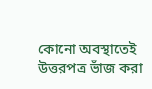কোনো অবস্থাতেই উত্তরপত্র ভাঁজ করা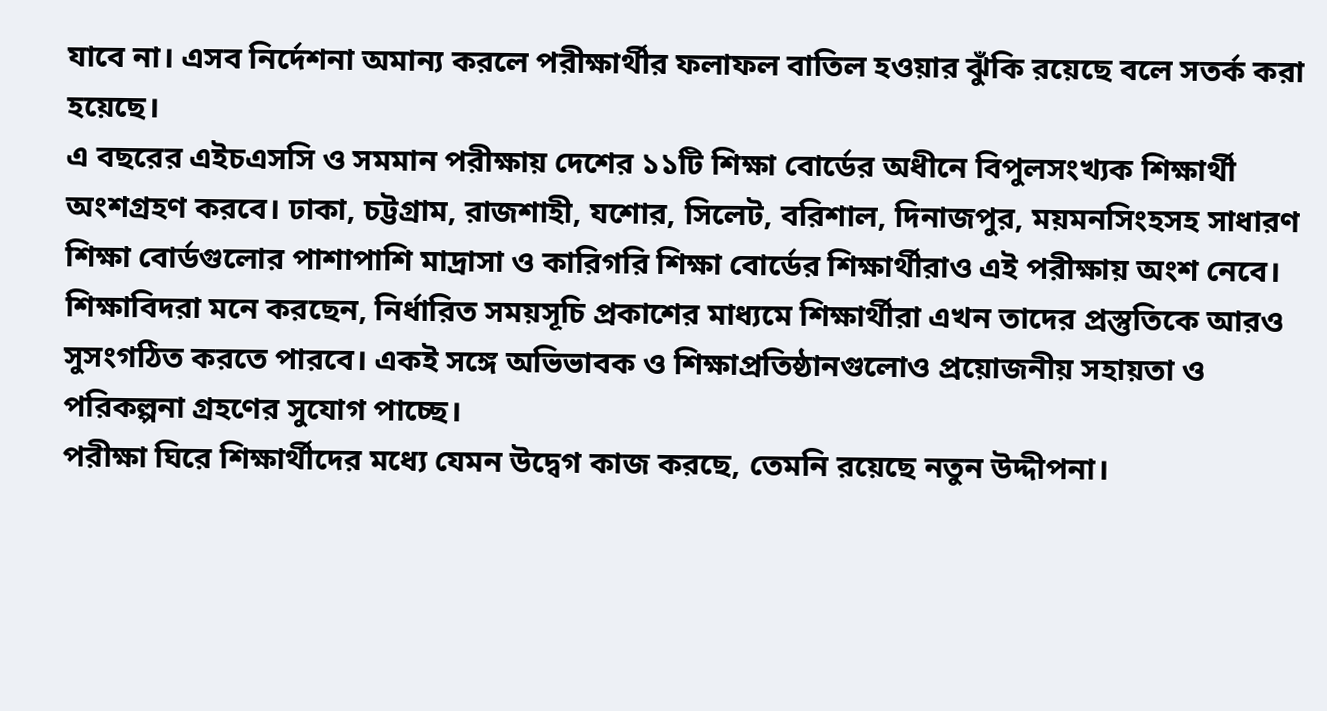যাবে না। এসব নির্দেশনা অমান্য করলে পরীক্ষার্থীর ফলাফল বাতিল হওয়ার ঝুঁকি রয়েছে বলে সতর্ক করা হয়েছে।
এ বছরের এইচএসসি ও সমমান পরীক্ষায় দেশের ১১টি শিক্ষা বোর্ডের অধীনে বিপুলসংখ্যক শিক্ষার্থী অংশগ্রহণ করবে। ঢাকা, চট্টগ্রাম, রাজশাহী, যশোর, সিলেট, বরিশাল, দিনাজপুর, ময়মনসিংহসহ সাধারণ শিক্ষা বোর্ডগুলোর পাশাপাশি মাদ্রাসা ও কারিগরি শিক্ষা বোর্ডের শিক্ষার্থীরাও এই পরীক্ষায় অংশ নেবে।
শিক্ষাবিদরা মনে করছেন, নির্ধারিত সময়সূচি প্রকাশের মাধ্যমে শিক্ষার্থীরা এখন তাদের প্রস্তুতিকে আরও সুসংগঠিত করতে পারবে। একই সঙ্গে অভিভাবক ও শিক্ষাপ্রতিষ্ঠানগুলোও প্রয়োজনীয় সহায়তা ও পরিকল্পনা গ্রহণের সুযোগ পাচ্ছে।
পরীক্ষা ঘিরে শিক্ষার্থীদের মধ্যে যেমন উদ্বেগ কাজ করছে, তেমনি রয়েছে নতুন উদ্দীপনা।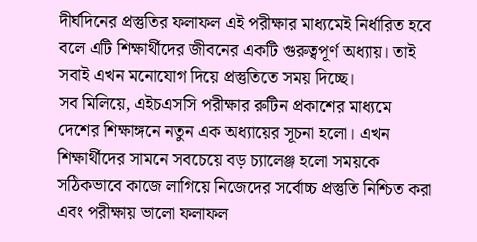দীর্ঘদিনের প্রস্তুতির ফলাফল এই পরীক্ষার মাধ্যমেই নির্ধারিত হবে বলে এটি শিক্ষার্থীদের জীবনের একটি গুরুত্বপূর্ণ অধ্যায়। তাই সবাই এখন মনোযোগ দিয়ে প্রস্তুতিতে সময় দিচ্ছে।
সব মিলিয়ে, এইচএসসি পরীক্ষার রুটিন প্রকাশের মাধ্যমে দেশের শিক্ষাঙ্গনে নতুন এক অধ্যায়ের সূচনা হলো। এখন শিক্ষার্থীদের সামনে সবচেয়ে বড় চ্যালেঞ্জ হলো সময়কে সঠিকভাবে কাজে লাগিয়ে নিজেদের সর্বোচ্চ প্রস্তুতি নিশ্চিত করা এবং পরীক্ষায় ভালো ফলাফল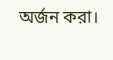অর্জন করা।